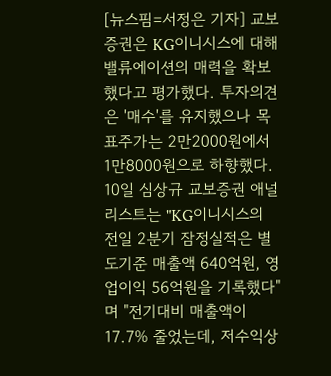[뉴스핌=서정은 기자] 교보증권은 KG이니시스에 대해 밸류에이션의 매력을 확보했다고 평가했다. 투자의견은 '매수'를 유지했으나 목표주가는 2만2000원에서 1만8000원으로 하향했다.
10일 심상규 교보증권 애널리스트는 "KG이니시스의 전일 2분기 잠정실적은 별도기준 매출액 640억원, 영업이익 56억원을 기록했다"며 "전기대비 매출액이 17.7% 줄었는데, 저수익상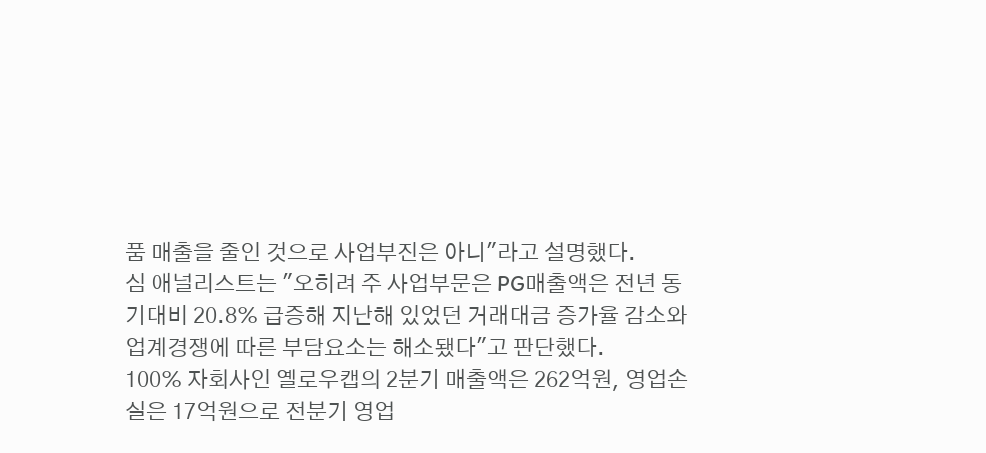품 매출을 줄인 것으로 사업부진은 아니"라고 설명했다.
심 애널리스트는 "오히려 주 사업부문은 PG매출액은 전년 동기대비 20.8% 급증해 지난해 있었던 거래대금 증가율 감소와 업계경쟁에 따른 부담요소는 해소됐다"고 판단했다.
100% 자회사인 옐로우캡의 2분기 매출액은 262억원, 영업손실은 17억원으로 전분기 영업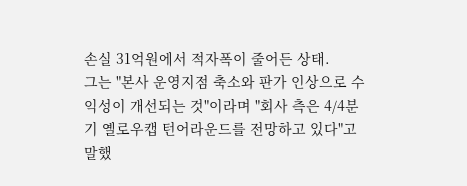손실 31억원에서 적자폭이 줄어든 상태.
그는 "본사 운영지점 축소와 판가 인상으로 수익성이 개선되는 것"이라며 "회사 측은 4/4분기 옐로우캡 턴어라운드를 전망하고 있다"고 말했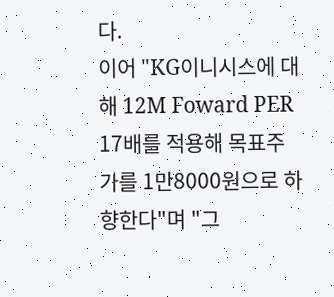다.
이어 "KG이니시스에 대해 12M Foward PER 17배를 적용해 목표주가를 1만8000원으로 하향한다"며 "그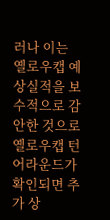러나 이는 옐로우캡 예상실적을 보수적으로 감안한 것으로 옐로우캡 턴어라운드가 확인되면 추가 상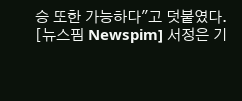승 또한 가능하다"고 덧붙였다.
[뉴스핌 Newspim] 서정은 기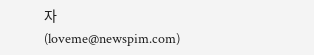자 (loveme@newspim.com)